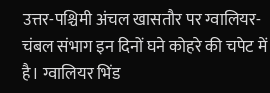उत्तर-पश्चिमी अंचल खासतौर पर ग्वालियर-चंबल संभाग इन दिनों घने कोहरे की चपेट में है। ग्वालियर भिंड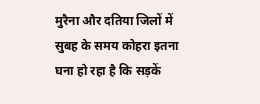मुरैना और दतिया जिलों में सुबह के समय कोहरा इतना घना हो रहा है कि सड़कें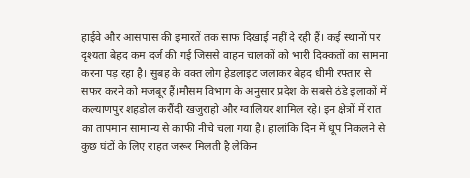हाईवे और आसपास की इमारतें तक साफ दिखाई नहीं दे रही हैं। कई स्थानों पर दृश्यता बेहद कम दर्ज की गई जिससे वाहन चालकों को भारी दिक्कतों का सामना करना पड़ रहा है। सुबह के वक्त लोग हेडलाइट जलाकर बेहद धीमी रफ्तार से सफर करने को मजबूर हैं।मौसम विभाग के अनुसार प्रदेश के सबसे ठंडे इलाकों में कल्याणपुर शहडोल करौंदी खजुराहो और ग्वालियर शामिल रहे। इन क्षेत्रों में रात का तापमान सामान्य से काफी नीचे चला गया है। हालांकि दिन में धूप निकलने से कुछ घंटों के लिए राहत जरूर मिलती है लेकिन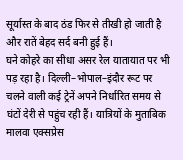सूर्यास्त के बाद ठंड फिर से तीखी हो जाती है और रातें बेहद सर्द बनी हुई हैं।
घने कोहरे का सीधा असर रेल यातायात पर भी पड़ रहा है। दिल्ली–भोपाल–इंदौर रूट पर चलने वाली कई ट्रेनें अपने निर्धारित समय से घंटों देरी से पहुंच रही हैं। यात्रियों के मुताबिक मालवा एक्सप्रेस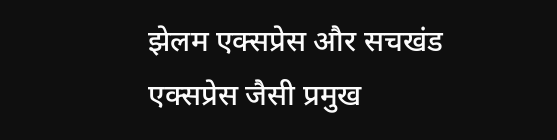झेलम एक्सप्रेस और सचखंड एक्सप्रेस जैसी प्रमुख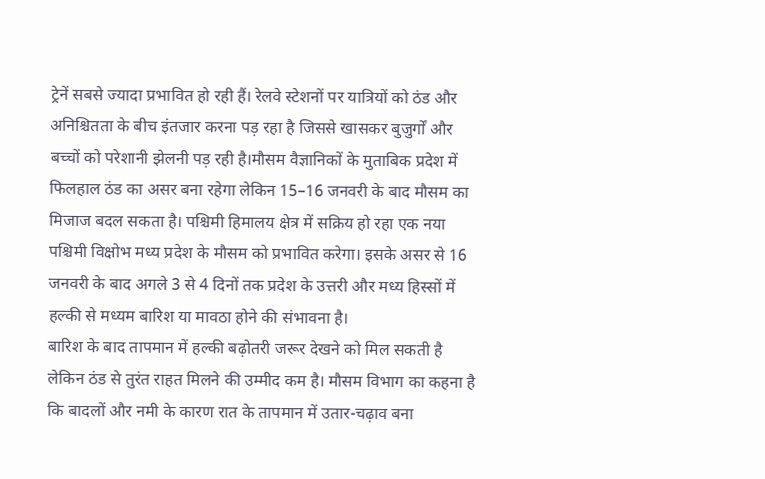ट्रेनें सबसे ज्यादा प्रभावित हो रही हैं। रेलवे स्टेशनों पर यात्रियों को ठंड और अनिश्चितता के बीच इंतजार करना पड़ रहा है जिससे खासकर बुजुर्गों और बच्चों को परेशानी झेलनी पड़ रही है।मौसम वैज्ञानिकों के मुताबिक प्रदेश में फिलहाल ठंड का असर बना रहेगा लेकिन 15–16 जनवरी के बाद मौसम का मिजाज बदल सकता है। पश्चिमी हिमालय क्षेत्र में सक्रिय हो रहा एक नया पश्चिमी विक्षोभ मध्य प्रदेश के मौसम को प्रभावित करेगा। इसके असर से 16 जनवरी के बाद अगले 3 से 4 दिनों तक प्रदेश के उत्तरी और मध्य हिस्सों में हल्की से मध्यम बारिश या मावठा होने की संभावना है।
बारिश के बाद तापमान में हल्की बढ़ोतरी जरूर देखने को मिल सकती है लेकिन ठंड से तुरंत राहत मिलने की उम्मीद कम है। मौसम विभाग का कहना है कि बादलों और नमी के कारण रात के तापमान में उतार-चढ़ाव बना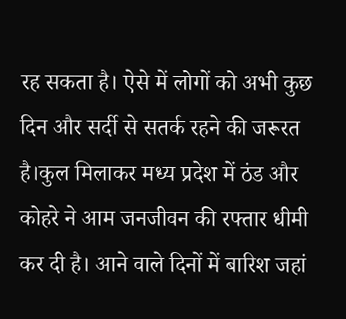रह सकता है। ऐसे में लोगों को अभी कुछ दिन और सर्दी से सतर्क रहने की जरूरत है।कुल मिलाकर मध्य प्रदेश में ठंड और कोहरे ने आम जनजीवन की रफ्तार धीमी कर दी है। आने वाले दिनों में बारिश जहां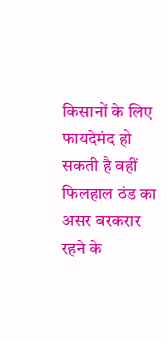किसानों के लिए फायदेमंद हो सकती है वहीं फिलहाल ठंड का असर बरकरार रहने के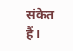संकेत हैं।